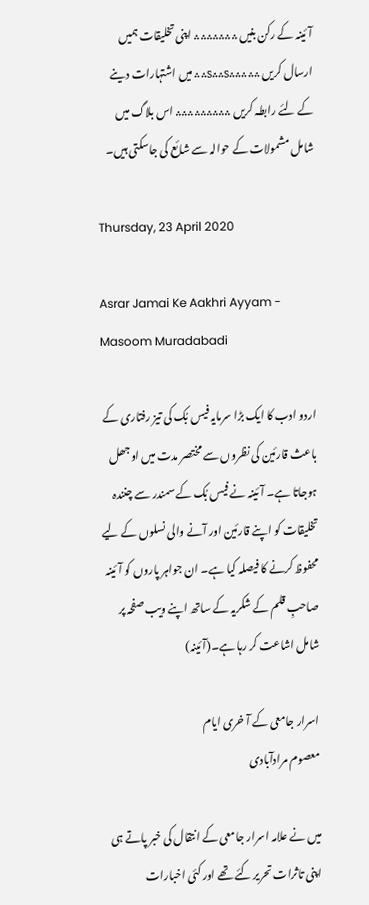آئینہ کے رکن بنیں ؞؞؞؞؞؞؞ اپنی تخلیقات ہمیں ارسال کریں ؞؞؞؞؞s؞؞s؞؞ میں اشتہارات دینے کے لئے رابطہ کریں ؞؞؞؞؞؞؞؞؞ اس بلاگ میں شامل مشمولات کے حوالہ سے شائع کی جاسکتی ہیں۔

Thursday, 23 April 2020

Asrar Jamai Ke Aakhri Ayyam - Masoom Muradabadi

اردو ادب کا ایک بڑا سرمایہ فیس بُک کی تیز رفتاری کے باعث قارئین کی نظروں سے مختصر مدت میں اوجھل ہوجاتا ہے۔ آئینہ نے فیس بُک کے سمندر سے چنندہ تخلیقات کو اپنے قارئین اور آنے والی نسلوں کے لیے محفوظ کرنے کا فیصلہ کیا ہے۔ ان جواہر پاروں کو آئینہ صاحبِ قلم کے شکریہ کے ساتھ اپنے ویب صفحہ پر شامل اشاعت کر رہا ہے۔(آئینہ)

اسرار جامعی کے آ خری ایام
معصوم مرادآبادی

میں نے علامہ اسرار جامعی کے انتقال کی خبر پاتے ہی اپنی تاثرات تحریر کئے تھے اور کئی اخبارات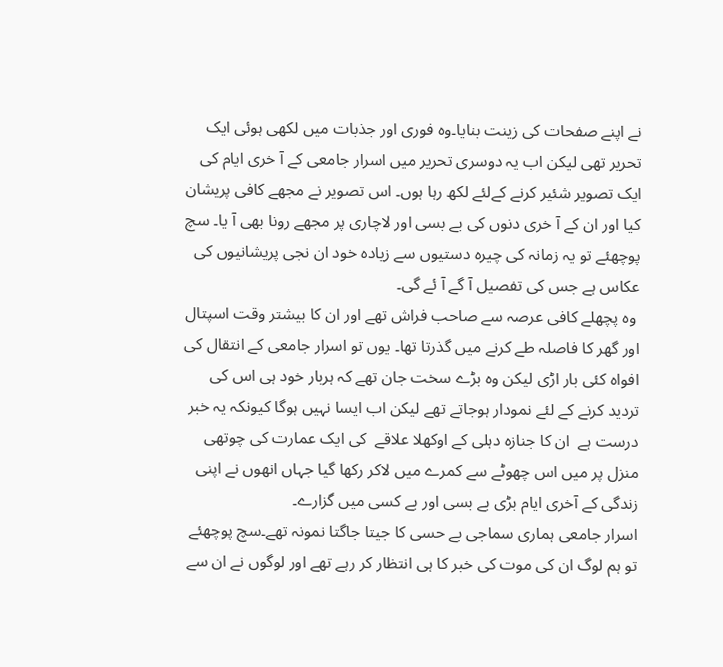نے اپنے صفحات کی زینت بنایا۔وہ فوری اور جذبات میں لکھی ہوئی ایک تحریر تھی لیکن اب یہ دوسری تحریر میں اسرار جامعی کے آ خری ایام کی ایک تصویر شئیر کرنے کےلئے لکھ رہا ہوں۔ اس تصویر نے مجھے کافی پریشان کیا اور ان کے آ خری دنوں کی بے بسی اور لاچاری پر مجھے رونا بھی آ یا۔ سچ پوچھئے تو یہ زمانہ کی چیرہ دستیوں سے زیادہ خود ان نجی پریشانیوں کی عکاس ہے جس کی تفصیل آ گے آ ئے گی۔
 وہ پچھلے کافی عرصہ سے صاحب فراش تھے اور ان کا بیشتر وقت اسپتال اور گھر کا فاصلہ طے کرنے میں گذرتا تھا۔ یوں تو اسرار جامعی کے انتقال کی افواہ کئی بار اڑی لیکن وہ بڑے سخت جان تھے کہ ہربار خود ہی اس کی تردید کرنے کے لئے نمودار ہوجاتے تھے لیکن اب ایسا نہیں ہوگا کیونکہ یہ خبر درست ہے  ان کا جنازہ دہلی کے اوکھلا علاقے  کی ایک عمارت کی چوتھی منزل پر میں اس چھوٹے سے کمرے میں لاکر رکھا گیا جہاں انھوں نے اپنی زندگی کے آخری ایام بڑی بے بسی اور بے کسی میں گزارے۔
اسرار جامعی ہماری سماجی بے حسی کا جیتا جاگتا نمونہ تھے۔سچ پوچھئے تو ہم لوگ ان کی موت کی خبر کا ہی انتظار کر رہے تھے اور لوگوں نے ان سے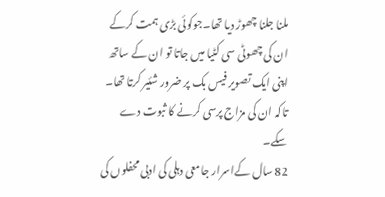ملنا جلنا چھوڑ دیا تھا۔جوکوئی بڑی ہمت کرکے ان کی چھوٹی سی کٹیا میں جاتا تو ان کے ساتھ اپنی ایک تصویر فیس بک پر ضرور شئیر کرتا تھا۔ تاکہ ان کی مزاج پرسی کرنے کا ثبوت دے سکے۔
82 سال کےاسرار جامعی دہلی کی ادبی محفلوں کی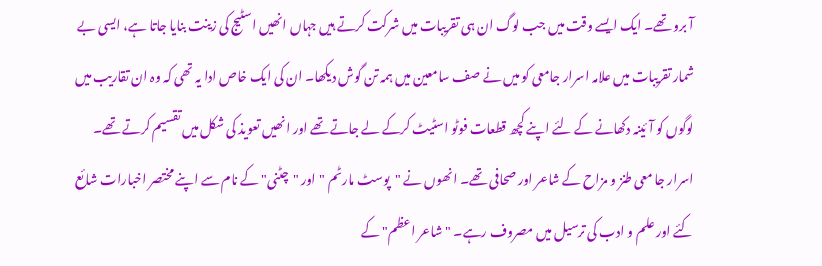آ برو تھے۔ ایک ایسے وقت میں جب لوگ ان ہی تقریبات میں شرکت کرتے ہیں جہاں انھیں اسٹیج کی زینت بنایا جاتا ہے، ایسی بے شمار تقریبات میں علامہ اسرار جامعی کو میں نے صف سامعین میں ہمہ تن گوش دیکھا۔ ان کی ایک خاص ادا یہ تھی کہ وہ ان تقاریب میں لوگوں کو آ ئینہ دکھانے کے لئے اپنے کچھ قطعات فوٹو اسٹیٹ کرکے لے جاتے تھے اور انھیں تعویذ کی شکل میں تقسیم کرتے تھے۔ اسرار جا معی طنز و مزاح کے شاعر اور صحافی تھے۔ انھوں نے "پوسٹ مارٹم "اور "چٹنی" کے نام سے اپنے مختصر اخبارات شائع کئے اور علم و ادب کی ترسیل میں مصروف رہے۔ " شاعر اعظم" کے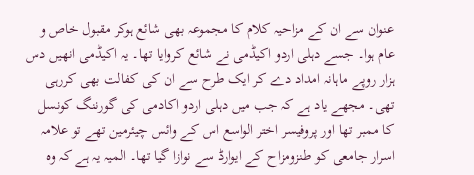عنوان سے ان کے مزاحیہ کلام کا مجموعہ بھی شائع ہوکر مقبول خاص و عام ہوا۔ جسے دہلی اردو اکیڈمی نے شائع کروایا تھا۔ یہ اکیڈمی انھیں دس ہزار روپے ماہانہ امداد دے کر ایک طرح سے ان کی کفالت بھی کررہی تھی۔ مجھے یاد ہے کہ جب میں دہلی اردو اکادمی کی گورننگ کونسل کا ممبر تھا اور پروفیسر اختر الواسع اس کے وائس چیئرمین تھے تو علامہ اسرار جامعی کو طنزومزاح کے ایوارڈ سے نوازا گیا تھا۔ المیہ یہ ہے کہ وہ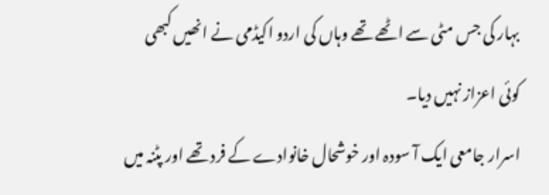بہار کی جس مٹی سے اٹھے تھے وہاں کی اردو اکیڈمی نے انھیں کبھی کوئی اعزاز نہیں دیا۔
اسرار جامعی ایک آ سودہ اور خوشحال خانوادے کے فرد تھے اور پٹنہ میں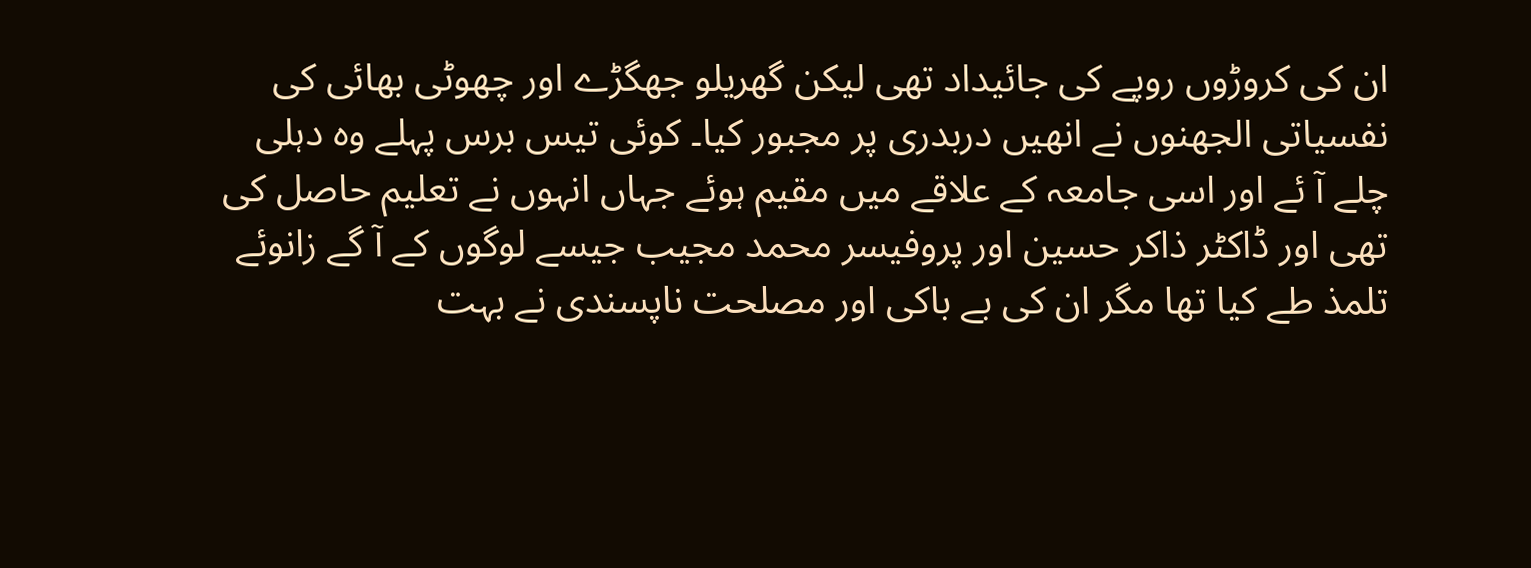ان کی کروڑوں روپے کی جائیداد تھی لیکن گھریلو جھگڑے اور چھوٹی بھائی کی نفسیاتی الجھنوں نے انھیں دربدری پر مجبور کیا۔ کوئی تیس برس پہلے وہ دہلی چلے آ ئے اور اسی جامعہ کے علاقے میں مقیم ہوئے جہاں انہوں نے تعلیم حاصل کی تھی اور ڈاکٹر ذاکر حسین اور پروفیسر محمد مجیب جیسے لوگوں کے آ گے زانوئے تلمذ طے کیا تھا مگر ان کی بے باکی اور مصلحت ناپسندی نے بہت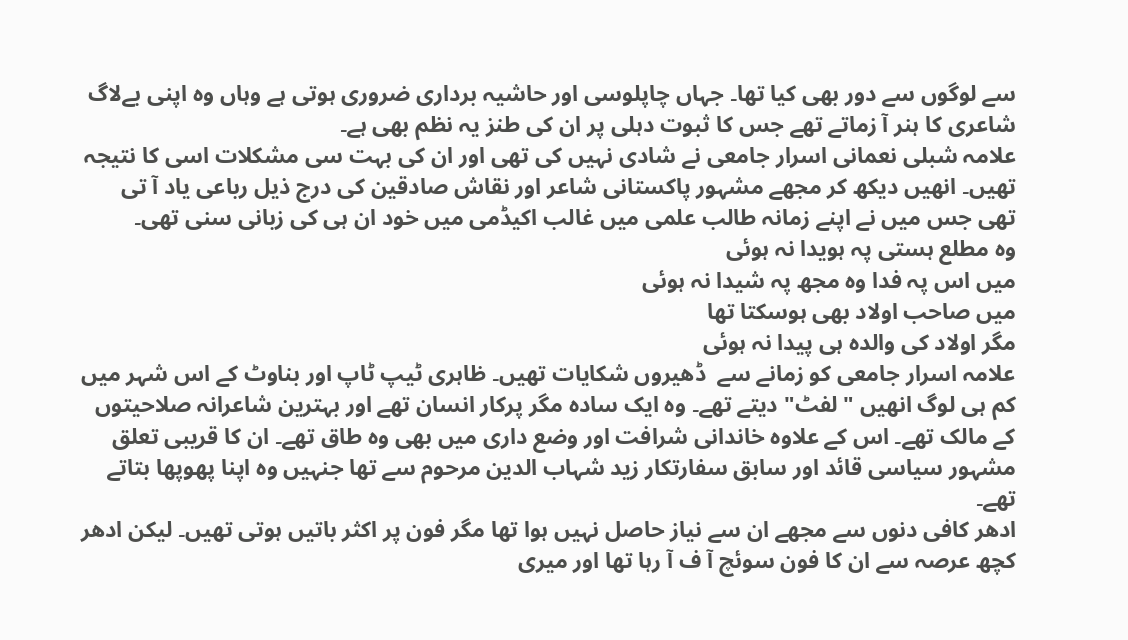سے لوگوں سے دور بھی کیا تھا۔ جہاں چاپلوسی اور حاشیہ برداری ضروری ہوتی ہے وہاں وہ اپنی بےلاگ شاعری کا ہنر آ زماتے تھے جس کا ثبوت دہلی پر ان کی طنز یہ نظم بھی ہے۔
علامہ شبلی نعمانی اسرار جامعی نے شادی نہیں کی تھی اور ان کی بہت سی مشکلات اسی کا نتیجہ تھیں۔ انھیں دیکھ کر مجھے مشہور پاکستانی شاعر اور نقاش صادقین کی درج ذیل رباعی یاد آ تی تھی جس میں نے اپنے زمانہ طالب علمی میں غالب اکیڈمی میں خود ان ہی کی زبانی سنی تھی۔
وہ مطلع ہستی پہ ہویدا نہ ہوئی
میں اس پہ فدا وہ مجھ پہ شیدا نہ ہوئی
میں صاحب اولاد بھی ہوسکتا تھا
مگر اولاد کی والدہ ہی پیدا نہ ہوئی
علامہ اسرار جامعی کو زمانے سے  ڈھیروں شکایات تھیں۔ ظاہری ٹیپ ٹاپ اور بناوٹ کے اس شہر میں کم ہی لوگ انھیں "لفٹ" دیتے تھے۔ وہ ایک سادہ مگر پرکار انسان تھے اور بہترین شاعرانہ صلاحیتوں کے مالک تھے۔ اس کے علاوہ خاندانی شرافت اور وضع داری میں بھی وہ طاق تھے۔ ان کا قریبی تعلق مشہور سیاسی قائد اور سابق سفارتکار زید شہاب الدین مرحوم سے تھا جنہیں وہ اپنا پھوپھا بتاتے تھے۔
ادھر کافی دنوں سے مجھے ان سے نیاز حاصل نہیں ہوا تھا مگر فون پر اکثر باتیں ہوتی تھیں۔ لیکن ادھر کچھ عرصہ سے ان کا فون سوئچ آ ف آ رہا تھا اور میری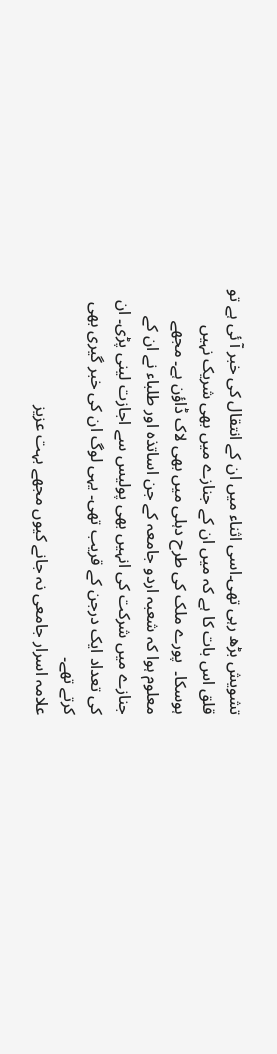تشویش بڑھ رہی تھی۔اسی اثناء میں ان کے انتقال کی خبر آ ئی ہے تو قلق اس بات کا ہے کہ میں ان کے جنازے میں بھی شریک نہیں ہوسکا۔  پورے ملک کی طرح دہلی میں بھی لاک ڈاؤن ہے۔ مجھے معلوم ہوا کہ شعبہ اردو جامعہ کے جن اساتذہ اور طلباء نے ان کے جنازے میں شرکت کی انہیں بھی پولیس سے اجازت لینی پڑی۔ ان کی تعداد ایک درجن کے قریب تھی۔ یہی لوگ ان کی خبر گیری بھی کرتے تھے۔
علامہ اسرار جامعی نہ جانے کیوں مجھے بہت عزیز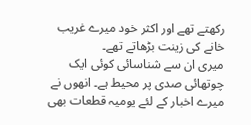رکھتے تھے اور اکثر خود میرے غریب خانے کی زینت بڑھاتے تھے۔
میری ان سے شناسائی کوئی ایک چوتھائی صدی پر محیط ہے۔ انھوں نے میرے اخبار کے لئے یومیہ قطعات بھی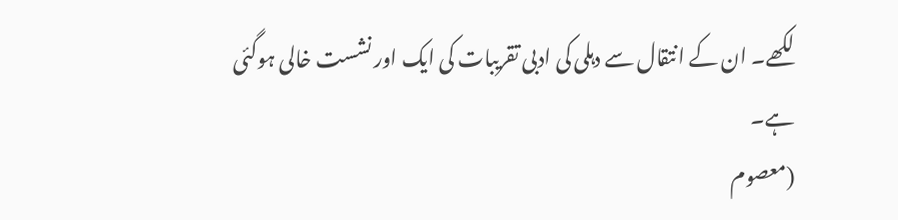لکھے۔ ان کے انتقال سے دہلی کی ادبی تقریبات کی ایک اور نشست خالی ہوگئی ہے۔
(معصوم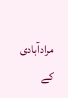مرادآبادی کے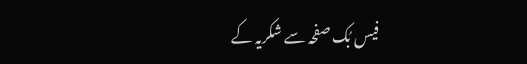فیس بُک صفحہ سے شکریہ کے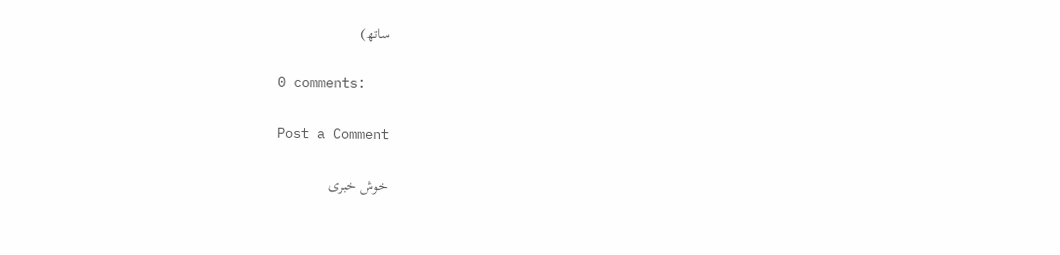ساتھ)

0 comments:

Post a Comment

خوش خبری